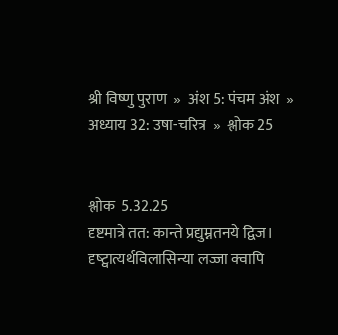श्री विष्णु पुराण  »  अंश 5: पंचम अंश  »  अध्याय 32: उषा-चरित्र  »  श्लोक 25


श्लोक  5.32.25
दृष्टमात्रे तत: कान्ते प्रद्युम्नतनये द्विज।
दृष्ट्वात्यर्थविलासिन्या लज्जा क्वापि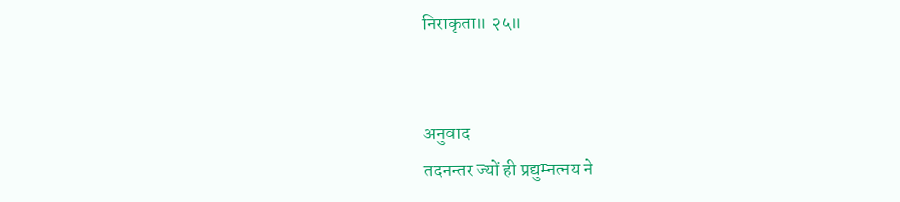निराकृता॥ २५॥


अनुवाद
तदनन्तर ज्यों ही प्रद्युम्नत्नय ने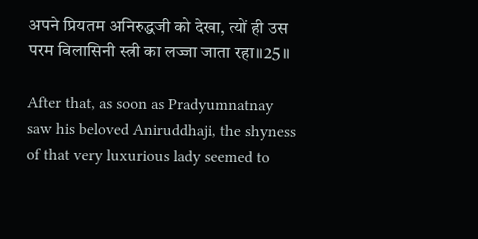अपने प्रियतम अनिरुद्धजी को देखा, त्यों ही उस परम विलासिनी स्त्री का लज्जा जाता रहा॥25॥

After that, as soon as Pradyumnatnay saw his beloved Aniruddhaji, the shyness of that very luxurious lady seemed to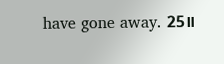have gone away. 25॥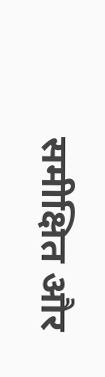समीक्षित और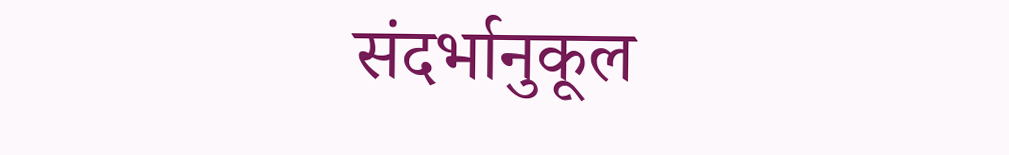संदर्भानुकूल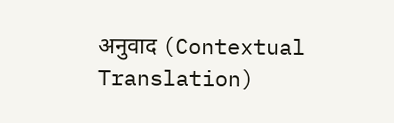अनुवाद (Contextual Translation)